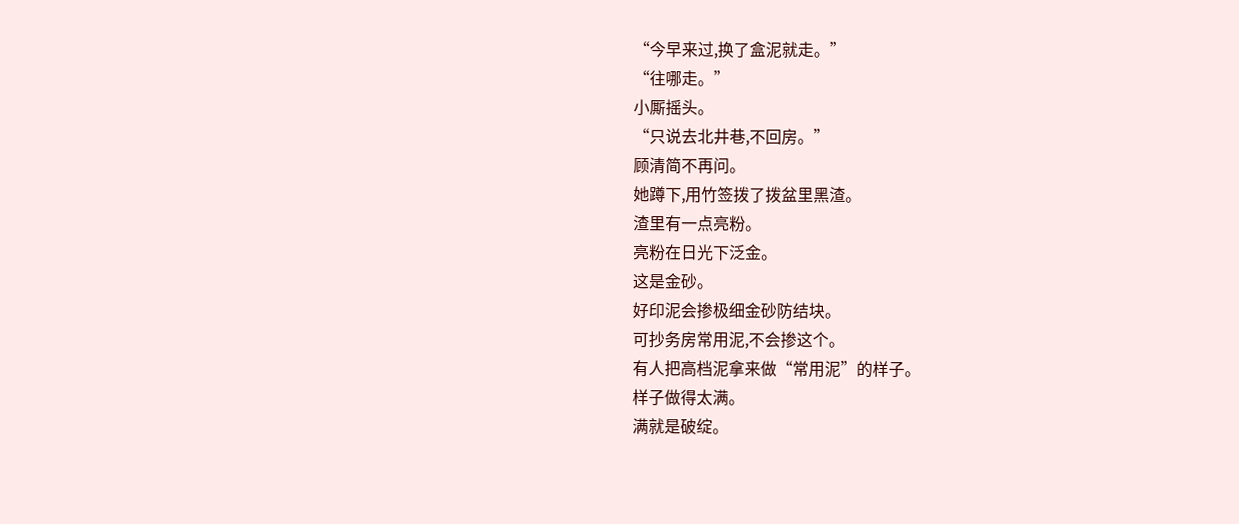“今早来过,换了盒泥就走。”
“往哪走。”
小厮摇头。
“只说去北井巷,不回房。”
顾清简不再问。
她蹲下,用竹签拨了拨盆里黑渣。
渣里有一点亮粉。
亮粉在日光下泛金。
这是金砂。
好印泥会掺极细金砂防结块。
可抄务房常用泥,不会掺这个。
有人把高档泥拿来做“常用泥”的样子。
样子做得太满。
满就是破绽。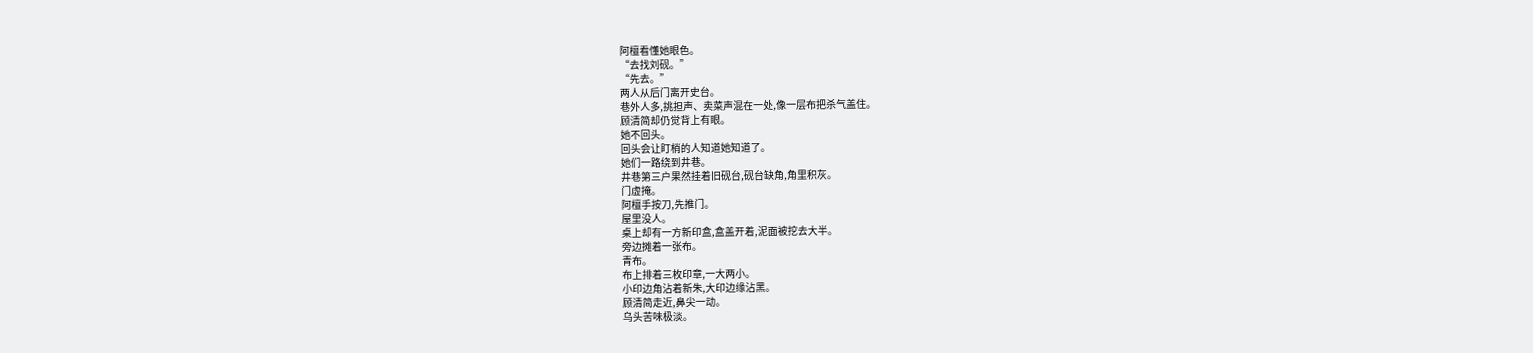阿檀看懂她眼色。
“去找刘砚。”
“先去。”
两人从后门离开史台。
巷外人多,挑担声、卖菜声混在一处,像一层布把杀气盖住。
顾清简却仍觉背上有眼。
她不回头。
回头会让盯梢的人知道她知道了。
她们一路绕到井巷。
井巷第三户果然挂着旧砚台,砚台缺角,角里积灰。
门虚掩。
阿檀手按刀,先推门。
屋里没人。
桌上却有一方新印盒,盒盖开着,泥面被挖去大半。
旁边摊着一张布。
青布。
布上排着三枚印章,一大两小。
小印边角沾着新朱,大印边缘沾黑。
顾清简走近,鼻尖一动。
乌头苦味极淡。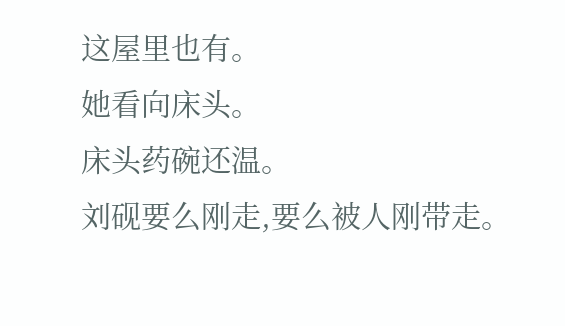这屋里也有。
她看向床头。
床头药碗还温。
刘砚要么刚走,要么被人刚带走。